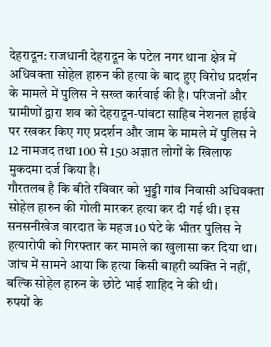देहरादून: राजधानी देहरादून के पटेल नगर थाना क्षेत्र में अधिवक्ता सोहेल हारुन की हत्या के बाद हुए विरोध प्रदर्शन के मामले में पुलिस ने सख्त कार्रवाई की है। परिजनों और ग्रामीणों द्वारा शव को देहरादून-पांवटा साहिब नेशनल हाईवे पर रखकर किए गए प्रदर्शन और जाम के मामले में पुलिस ने 12 नामजद तथा 100 से 150 अज्ञात लोगों के खिलाफ मुकदमा दर्ज किया है।
गौरतलब है कि बीते रविवार को भुड्डी गांव निवासी अधिवक्ता सोहेल हारुन की गोली मारकर हत्या कर दी गई थी। इस सनसनीखेज वारदात के महज 10 घंटे के भीतर पुलिस ने हत्यारोपी को गिरफ्तार कर मामले का खुलासा कर दिया था। जांच में सामने आया कि हत्या किसी बाहरी व्यक्ति ने नहीं, बल्कि सोहेल हारुन के छोटे भाई शाहिद ने की थी।
रुपयों के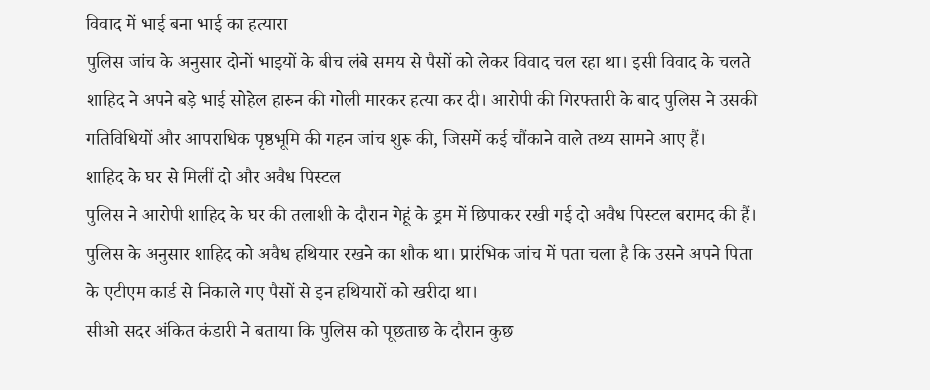विवाद में भाई बना भाई का हत्यारा
पुलिस जांच के अनुसार दोनों भाइयों के बीच लंबे समय से पैसों को लेकर विवाद चल रहा था। इसी विवाद के चलते शाहिद ने अपने बड़े भाई सोहेल हारुन की गोली मारकर हत्या कर दी। आरोपी की गिरफ्तारी के बाद पुलिस ने उसकी गतिविधियों और आपराधिक पृष्ठभूमि की गहन जांच शुरू की, जिसमें कई चौंकाने वाले तथ्य सामने आए हैं।
शाहिद के घर से मिलीं दो और अवैध पिस्टल
पुलिस ने आरोपी शाहिद के घर की तलाशी के दौरान गेहूं के ड्रम में छिपाकर रखी गई दो अवैध पिस्टल बरामद की हैं। पुलिस के अनुसार शाहिद को अवैध हथियार रखने का शौक था। प्रारंभिक जांच में पता चला है कि उसने अपने पिता के एटीएम कार्ड से निकाले गए पैसों से इन हथियारों को खरीदा था।
सीओ सदर अंकित कंडारी ने बताया कि पुलिस को पूछताछ के दौरान कुछ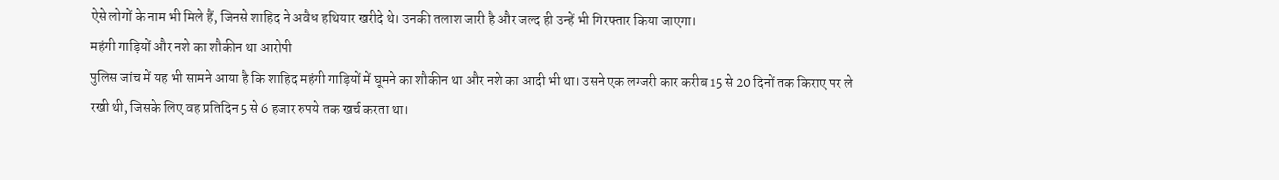ऐसे लोगों के नाम भी मिले हैं, जिनसे शाहिद ने अवैध हथियार खरीदे थे। उनकी तलाश जारी है और जल्द ही उन्हें भी गिरफ्तार किया जाएगा।
महंगी गाड़ियों और नशे का शौकीन था आरोपी
पुलिस जांच में यह भी सामने आया है कि शाहिद महंगी गाड़ियों में घूमने का शौकीन था और नशे का आदी भी था। उसने एक लग्जरी कार करीब 15 से 20 दिनों तक किराए पर ले रखी थी, जिसके लिए वह प्रतिदिन 5 से 6 हजार रुपये तक खर्च करता था।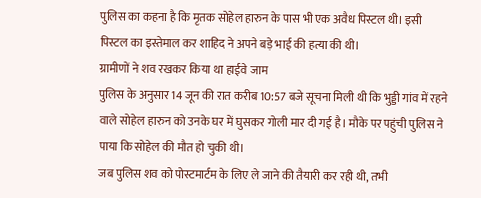पुलिस का कहना है कि मृतक सोहेल हारुन के पास भी एक अवैध पिस्टल थी। इसी पिस्टल का इस्तेमाल कर शाहिद ने अपने बड़े भाई की हत्या की थी।
ग्रामीणों ने शव रखकर किया था हाईवे जाम
पुलिस के अनुसार 14 जून की रात करीब 10:57 बजे सूचना मिली थी कि भुड्डी गांव में रहने वाले सोहेल हारुन को उनके घर में घुसकर गोली मार दी गई है। मौके पर पहुंची पुलिस ने पाया कि सोहेल की मौत हो चुकी थी।
जब पुलिस शव को पोस्टमार्टम के लिए ले जाने की तैयारी कर रही थी, तभी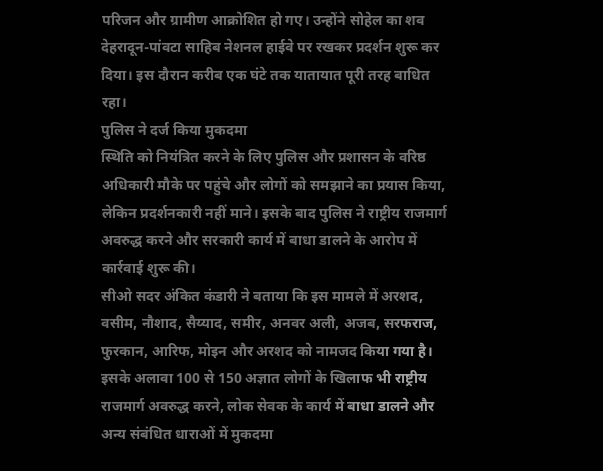परिजन और ग्रामीण आक्रोशित हो गए। उन्होंने सोहेल का शव देहरादून-पांवटा साहिब नेशनल हाईवे पर रखकर प्रदर्शन शुरू कर दिया। इस दौरान करीब एक घंटे तक यातायात पूरी तरह बाधित रहा।
पुलिस ने दर्ज किया मुकदमा
स्थिति को नियंत्रित करने के लिए पुलिस और प्रशासन के वरिष्ठ अधिकारी मौके पर पहुंचे और लोगों को समझाने का प्रयास किया, लेकिन प्रदर्शनकारी नहीं माने। इसके बाद पुलिस ने राष्ट्रीय राजमार्ग अवरुद्ध करने और सरकारी कार्य में बाधा डालने के आरोप में कार्रवाई शुरू की।
सीओ सदर अंकित कंडारी ने बताया कि इस मामले में अरशद, वसीम, नौशाद, सैय्याद, समीर, अनवर अली, अजब, सरफराज, फुरकान, आरिफ, मोइन और अरशद को नामजद किया गया है। इसके अलावा 100 से 150 अज्ञात लोगों के खिलाफ भी राष्ट्रीय राजमार्ग अवरुद्ध करने, लोक सेवक के कार्य में बाधा डालने और अन्य संबंधित धाराओं में मुकदमा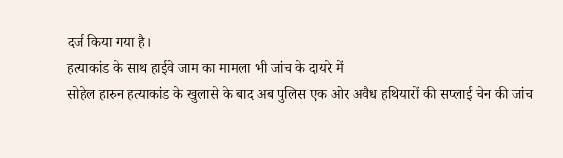दर्ज किया गया है।
हत्याकांड के साथ हाईवे जाम का मामला भी जांच के दायरे में
सोहेल हारुन हत्याकांड के खुलासे के बाद अब पुलिस एक ओर अवैध हथियारों की सप्लाई चेन की जांच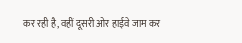कर रही है, वहीं दूसरी ओर हाईवे जाम कर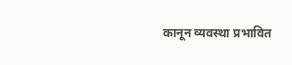कानून व्यवस्था प्रभावित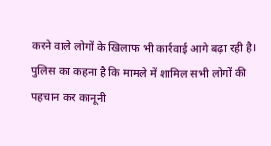करने वाले लोगों के खिलाफ भी कार्रवाई आगे बढ़ा रही है। पुलिस का कहना है कि मामले में शामिल सभी लोगों की पहचान कर कानूनी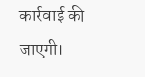कार्रवाई की जाएगी।